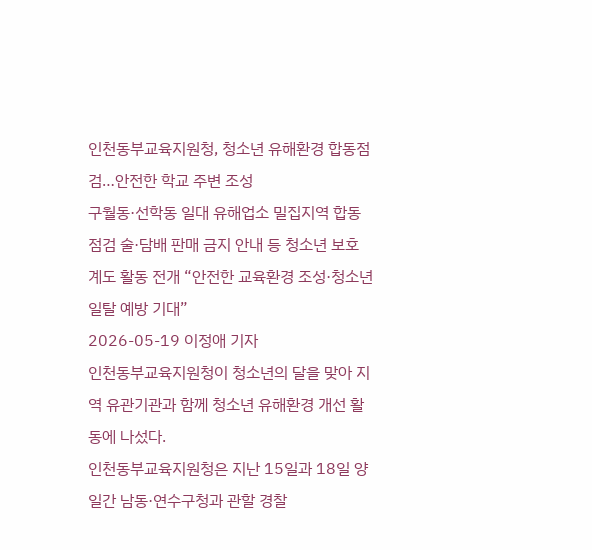인천동부교육지원청, 청소년 유해환경 합동점검…안전한 학교 주변 조성
구월동·선학동 일대 유해업소 밀집지역 합동 점검 술·담배 판매 금지 안내 등 청소년 보호 계도 활동 전개 “안전한 교육환경 조성·청소년 일탈 예방 기대”
2026-05-19 이정애 기자
인천동부교육지원청이 청소년의 달을 맞아 지역 유관기관과 함께 청소년 유해환경 개선 활동에 나섰다.
인천동부교육지원청은 지난 15일과 18일 양일간 남동·연수구청과 관할 경찰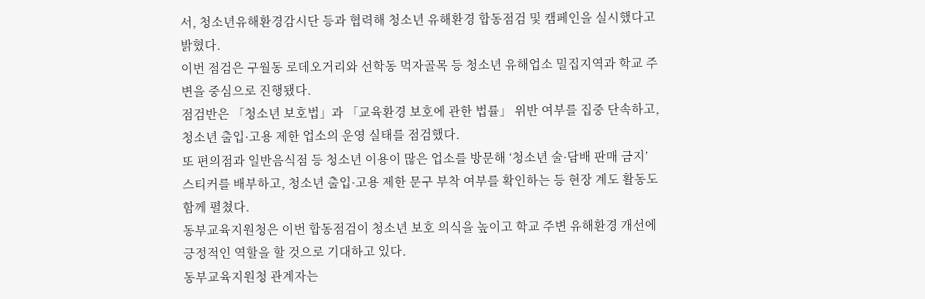서, 청소년유해환경감시단 등과 협력해 청소년 유해환경 합동점검 및 캠페인을 실시했다고 밝혔다.
이번 점검은 구월동 로데오거리와 선학동 먹자골목 등 청소년 유해업소 밀집지역과 학교 주변을 중심으로 진행됐다.
점검반은 「청소년 보호법」과 「교육환경 보호에 관한 법률」 위반 여부를 집중 단속하고, 청소년 출입·고용 제한 업소의 운영 실태를 점검했다.
또 편의점과 일반음식점 등 청소년 이용이 많은 업소를 방문해 ‘청소년 술·담배 판매 금지’ 스티커를 배부하고, 청소년 출입·고용 제한 문구 부착 여부를 확인하는 등 현장 계도 활동도 함께 펼쳤다.
동부교육지원청은 이번 합동점검이 청소년 보호 의식을 높이고 학교 주변 유해환경 개선에 긍정적인 역할을 할 것으로 기대하고 있다.
동부교육지원청 관계자는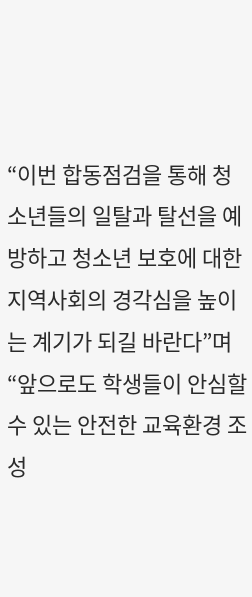“이번 합동점검을 통해 청소년들의 일탈과 탈선을 예방하고 청소년 보호에 대한 지역사회의 경각심을 높이는 계기가 되길 바란다”며 “앞으로도 학생들이 안심할 수 있는 안전한 교육환경 조성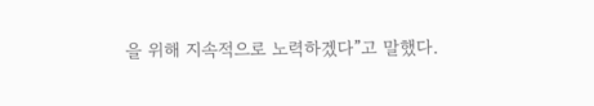을 위해 지속적으로 노력하겠다”고 말했다.